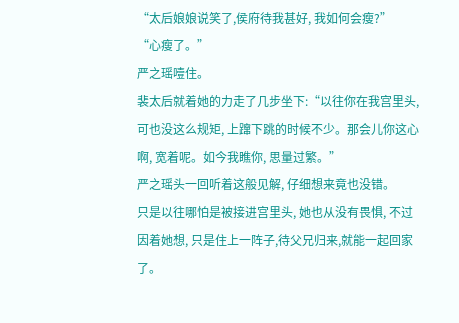“太后娘娘说笑了,侯府待我甚好, 我如何会瘦?”
“心瘦了。”
严之瑶噎住。
裴太后就着她的力走了几步坐下:“以往你在我宫里头, 可也没这么规矩, 上蹿下跳的时候不少。那会儿你这心啊, 宽着呢。如今我瞧你, 思量过繁。”
严之瑶头一回听着这般见解, 仔细想来竟也没错。
只是以往哪怕是被接进宫里头, 她也从没有畏惧, 不过因着她想, 只是住上一阵子,待父兄归来,就能一起回家了。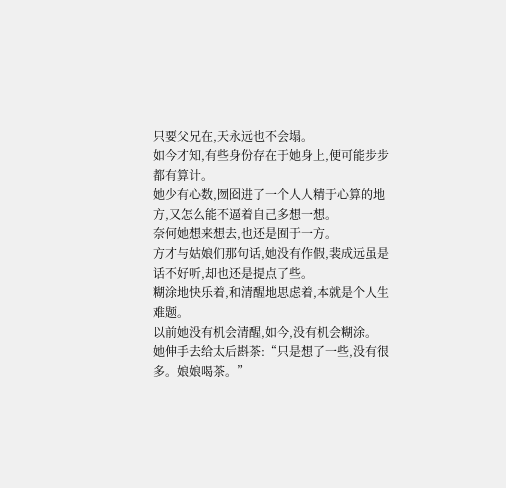只要父兄在,天永远也不会塌。
如今才知,有些身份存在于她身上,便可能步步都有算计。
她少有心数,囫囵进了一个人人精于心算的地方,又怎么能不逼着自己多想一想。
奈何她想来想去,也还是囿于一方。
方才与姑娘们那句话,她没有作假,裴成远虽是话不好听,却也还是提点了些。
糊涂地快乐着,和清醒地思虑着,本就是个人生难题。
以前她没有机会清醒,如今,没有机会糊涂。
她伸手去给太后斟茶:“只是想了一些,没有很多。娘娘喝茶。”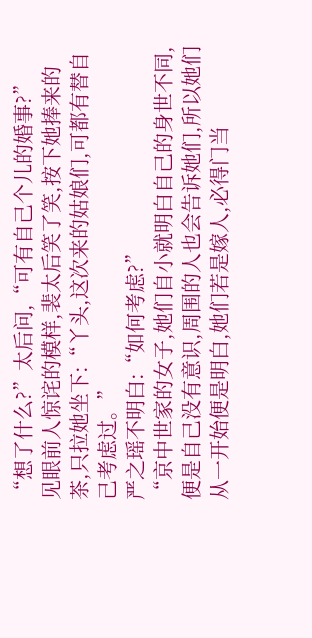“想了什么?”太后问,“可有自己个儿的婚事?”
见眼前人惊诧的模样,裴太后笑了笑,按下她捧来的茶,只拉她坐下:“丫头,这次来的姑娘们,可都有替自己考虑过。”
严之瑶不明白:“如何考虑?”
“京中世家的女子,她们自小就明白自己的身世不同,便是自己没有意识,周围的人也会告诉她们,所以她们从一开始便是明白,她们若是嫁人,必得门当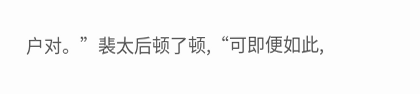户对。”裴太后顿了顿,“可即便如此,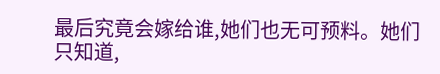最后究竟会嫁给谁,她们也无可预料。她们只知道,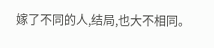嫁了不同的人,结局,也大不相同。